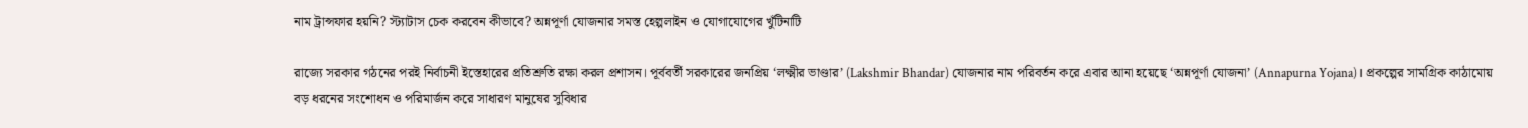নাম ট্রান্সফার হয়নি? স্ট্যাটাস চেক করবেন কীভাবে? অন্নপূর্ণা যোজনার সমস্ত হেল্পলাইন ও যোগাযোগের খুঁটিনাটি

রাজ্যে সরকার গঠনের পরই নির্বাচনী ইস্তেহারের প্রতিশ্রুতি রক্ষা করল প্রশাসন। পূর্ববর্তী সরকারের জনপ্রিয় ‘লক্ষ্মীর ভাণ্ডার’ (Lakshmir Bhandar) যোজনার নাম পরিবর্তন করে এবার আনা হয়েছে ‘অন্নপূর্ণা যোজনা’ (Annapurna Yojana)। প্রকল্পের সামগ্রিক কাঠামোয় বড় ধরনের সংশোধন ও পরিমার্জন করে সাধারণ মানুষের সুবিধার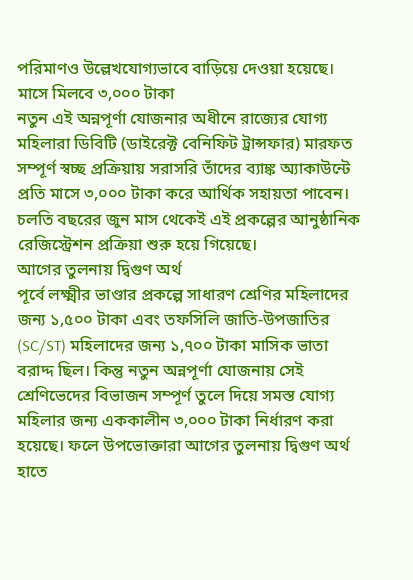পরিমাণও উল্লেখযোগ্যভাবে বাড়িয়ে দেওয়া হয়েছে।
মাসে মিলবে ৩,০০০ টাকা
নতুন এই অন্নপূর্ণা যোজনার অধীনে রাজ্যের যোগ্য মহিলারা ডিবিটি (ডাইরেক্ট বেনিফিট ট্রান্সফার) মারফত সম্পূর্ণ স্বচ্ছ প্রক্রিয়ায় সরাসরি তাঁদের ব্যাঙ্ক অ্যাকাউন্টে প্রতি মাসে ৩,০০০ টাকা করে আর্থিক সহায়তা পাবেন। চলতি বছরের জুন মাস থেকেই এই প্রকল্পের আনুষ্ঠানিক রেজিস্ট্রেশন প্রক্রিয়া শুরু হয়ে গিয়েছে।
আগের তুলনায় দ্বিগুণ অর্থ
পূর্বে লক্ষ্মীর ভাণ্ডার প্রকল্পে সাধারণ শ্রেণির মহিলাদের জন্য ১,৫০০ টাকা এবং তফসিলি জাতি-উপজাতির (SC/ST) মহিলাদের জন্য ১,৭০০ টাকা মাসিক ভাতা বরাদ্দ ছিল। কিন্তু নতুন অন্নপূর্ণা যোজনায় সেই শ্রেণিভেদের বিভাজন সম্পূর্ণ তুলে দিয়ে সমস্ত যোগ্য মহিলার জন্য এককালীন ৩,০০০ টাকা নির্ধারণ করা হয়েছে। ফলে উপভোক্তারা আগের তুলনায় দ্বিগুণ অর্থ হাতে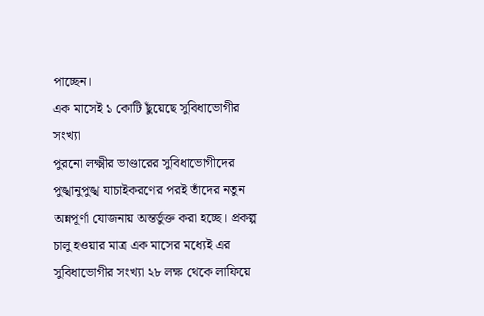পাচ্ছেন।
এক মাসেই ১ কোটি ছুঁয়েছে সুবিধাভোগীর সংখ্যা
পুরনো লক্ষ্মীর ভাণ্ডারের সুবিধাভোগীদের পুঙ্খানুপুঙ্খ যাচাইকরণের পরই তাঁদের নতুন অন্নপূর্ণা যোজনায় অন্তর্ভুক্ত করা হচ্ছে। প্রকল্প চালু হওয়ার মাত্র এক মাসের মধ্যেই এর সুবিধাভোগীর সংখ্যা ২৮ লক্ষ থেকে লাফিয়ে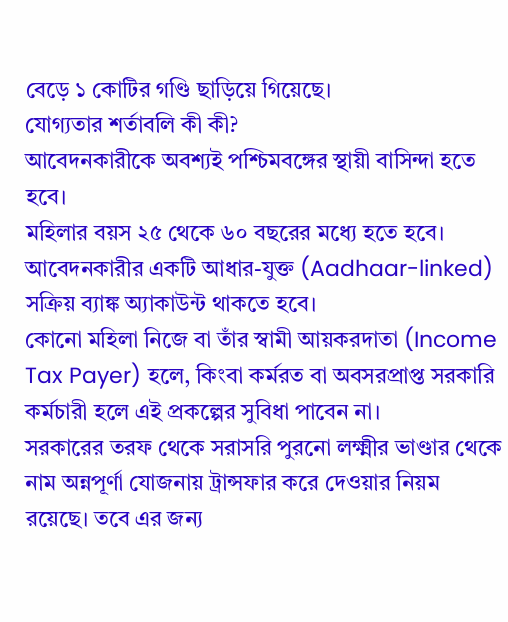বেড়ে ১ কোটির গণ্ডি ছাড়িয়ে গিয়েছে।
যোগ্যতার শর্তাবলি কী কী?
আবেদনকারীকে অবশ্যই পশ্চিমবঙ্গের স্থায়ী বাসিন্দা হতে হবে।
মহিলার বয়স ২৫ থেকে ৬০ বছরের মধ্যে হতে হবে।
আবেদনকারীর একটি আধার-যুক্ত (Aadhaar-linked) সক্রিয় ব্যাঙ্ক অ্যাকাউন্ট থাকতে হবে।
কোনো মহিলা নিজে বা তাঁর স্বামী আয়করদাতা (Income Tax Payer) হলে, কিংবা কর্মরত বা অবসরপ্রাপ্ত সরকারি কর্মচারী হলে এই প্রকল্পের সুবিধা পাবেন না।
সরকারের তরফ থেকে সরাসরি পুরনো লক্ষ্মীর ভাণ্ডার থেকে নাম অন্নপূর্ণা যোজনায় ট্রান্সফার করে দেওয়ার নিয়ম রয়েছে। তবে এর জন্য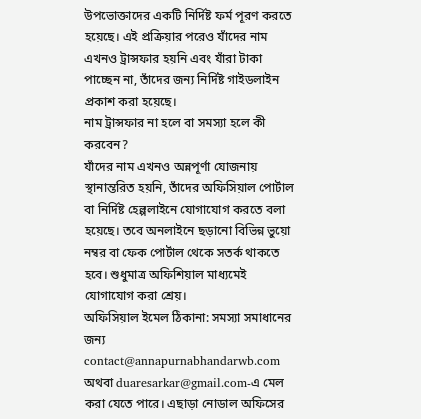উপভোক্তাদের একটি নির্দিষ্ট ফর্ম পূরণ করতে হয়েছে। এই প্রক্রিয়ার পরেও যাঁদের নাম এখনও ট্রান্সফার হয়নি এবং যাঁরা টাকা পাচ্ছেন না, তাঁদের জন্য নির্দিষ্ট গাইডলাইন প্রকাশ করা হয়েছে।
নাম ট্রান্সফার না হলে বা সমস্যা হলে কী করবেন?
যাঁদের নাম এখনও অন্নপূর্ণা যোজনায় স্থানান্তরিত হয়নি, তাঁদের অফিসিয়াল পোর্টাল বা নির্দিষ্ট হেল্পলাইনে যোগাযোগ করতে বলা হয়েছে। তবে অনলাইনে ছড়ানো বিভিন্ন ভুয়ো নম্বর বা ফেক পোর্টাল থেকে সতর্ক থাকতে হবে। শুধুমাত্র অফিশিয়াল মাধ্যমেই যোগাযোগ করা শ্রেয়।
অফিসিয়াল ইমেল ঠিকানা: সমস্যা সমাধানের জন্য contact@annapurnabhandarwb.com অথবা duaresarkar@gmail.com-এ মেল করা যেতে পারে। এছাড়া নোডাল অফিসের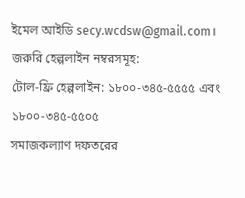ইমেল আইডি secy.wcdsw@gmail.com।
জরুরি হেল্পলাইন নম্বরসমূহ:
টোল-ফ্রি হেল্পলাইন: ১৮০০-৩৪৫-৫৫৫৫ এবং ১৮০০-৩৪৫-৫৫০৫
সমাজকল্যাণ দফতরের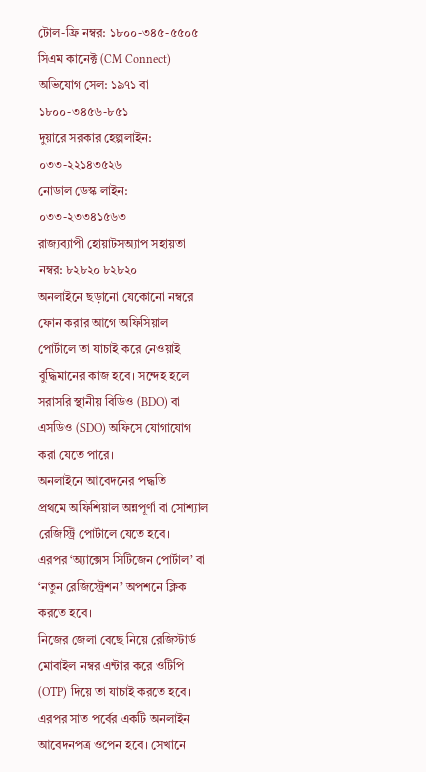টোল-ফ্রি নম্বর: ১৮০০-৩৪৫-৫৫০৫
সিএম কানেক্ট (CM Connect) অভিযোগ সেল: ১৯৭১ বা ১৮০০-৩৪৫৬-৮৫১
দুয়ারে সরকার হেল্পলাইন: ০৩৩-২২১৪৩৫২৬
নোডাল ডেস্ক লাইন: ০৩৩-২৩৩৪১৫৬৩
রাজ্যব্যাপী হোয়াটসঅ্যাপ সহায়তা নম্বর: ৮২৮২০ ৮২৮২০
অনলাইনে ছড়ানো যেকোনো নম্বরে ফোন করার আগে অফিসিয়াল পোর্টালে তা যাচাই করে নেওয়াই বুদ্ধিমানের কাজ হবে। সন্দেহ হলে সরাসরি স্থানীয় বিডিও (BDO) বা এসডিও (SDO) অফিসে যোগাযোগ করা যেতে পারে।
অনলাইনে আবেদনের পদ্ধতি
প্রথমে অফিশিয়াল অন্নপূর্ণা বা সোশ্যাল রেজিস্ট্রি পোর্টালে যেতে হবে।
এরপর ‘অ্যাক্সেস সিটিজেন পোর্টাল’ বা ‘নতুন রেজিস্ট্রেশন’ অপশনে ক্লিক করতে হবে।
নিজের জেলা বেছে নিয়ে রেজিস্টার্ড মোবাইল নম্বর এন্টার করে ওটিপি (OTP) দিয়ে তা যাচাই করতে হবে।
এরপর সাত পর্বের একটি অনলাইন আবেদনপত্র ওপেন হবে। সেখানে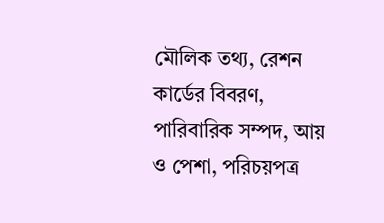মৌলিক তথ্য, রেশন কার্ডের বিবরণ, পারিবারিক সম্পদ, আয় ও পেশা, পরিচয়পত্র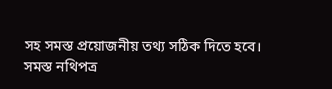সহ সমস্ত প্রয়োজনীয় তথ্য সঠিক দিতে হবে।
সমস্ত নথিপত্র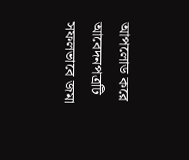আপলোড করে আবেদনপত্রটি সফলভাবে জমা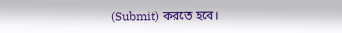(Submit) করতে হবে।